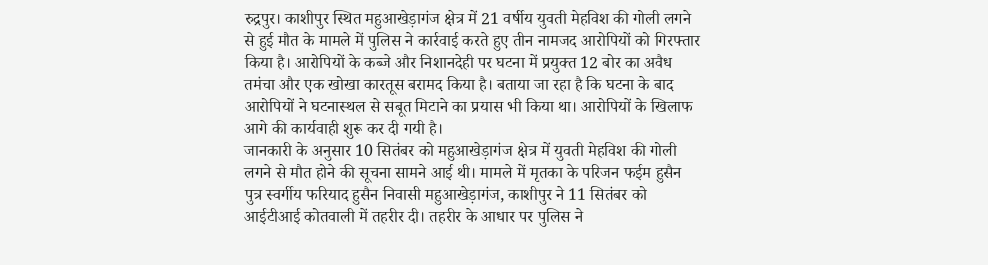रुद्रपुर। काशीपुर स्थित महुआखेड़ागंज क्षेत्र में 21 वर्षीय युवती मेहविश की गोली लगने से हुई मौत के मामले में पुलिस ने कार्रवाई करते हुए तीन नामजद आरोपियों को गिरफ्तार किया है। आरोपियों के कब्जे और निशानदेही पर घटना में प्रयुक्त 12 बोर का अवैध तमंचा और एक खोखा कारतूस बरामद किया है। बताया जा रहा है कि घटना के बाद आरोपियों ने घटनास्थल से सबूत मिटाने का प्रयास भी किया था। आरोपियों के खिलाफ आगे की कार्यवाही शुरू कर दी गयी है।
जानकारी के अनुसार 10 सितंबर को महुआखेड़ागंज क्षेत्र में युवती मेहविश की गोली लगने से मौत होने की सूचना सामने आई थी। मामले में मृतका के परिजन फईम हुसैन पुत्र स्वर्गीय फरियाद हुसैन निवासी महुआखेड़ागंज, काशीपुर ने 11 सितंबर को आईटीआई कोतवाली में तहरीर दी। तहरीर के आधार पर पुलिस ने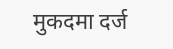मुकदमा दर्ज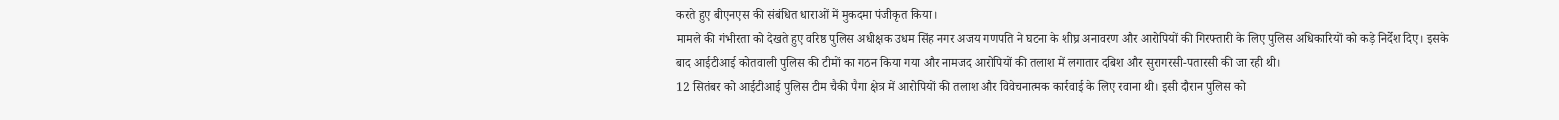करते हुए बीएनएस की संबंधित धाराओं में मुकदमा पंजीकृत किया।
मामले की गंभीरता को देखते हुए वरिष्ठ पुलिस अधीक्षक उधम सिंह नगर अजय गणपति ने घटना के शीघ्र अनावरण और आरोपियों की गिरफ्तारी के लिए पुलिस अधिकारियों को कड़े निर्देश दिए। इसके बाद आईटीआई कोतवाली पुलिस की टीमों का गठन किया गया और नामजद आरोपियों की तलाश में लगातार दबिश और सुरागरसी-पतारसी की जा रही थी।
12 सितंबर को आईटीआई पुलिस टीम चैकी पैगा क्षेत्र में आरोपियों की तलाश और विवेचनात्मक कार्रवाई के लिए रवाना थी। इसी दौरान पुलिस को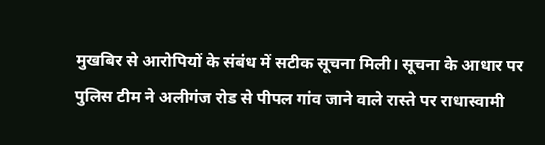मुखबिर से आरोपियों के संबंध में सटीक सूचना मिली। सूचना के आधार पर पुलिस टीम ने अलीगंज रोड से पीपल गांव जाने वाले रास्ते पर राधास्वामी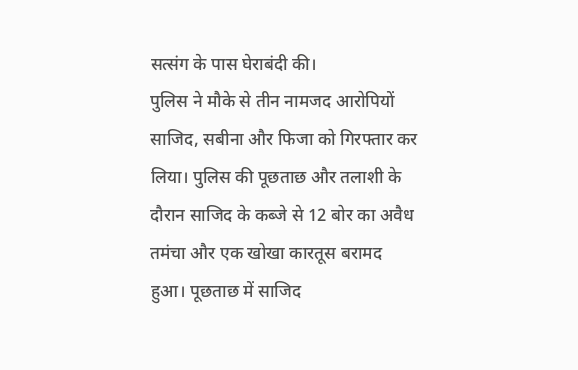सत्संग के पास घेराबंदी की।
पुलिस ने मौके से तीन नामजद आरोपियों साजिद, सबीना और फिजा को गिरफ्तार कर लिया। पुलिस की पूछताछ और तलाशी के दौरान साजिद के कब्जे से 12 बोर का अवैध तमंचा और एक खोखा कारतूस बरामद हुआ। पूछताछ में साजिद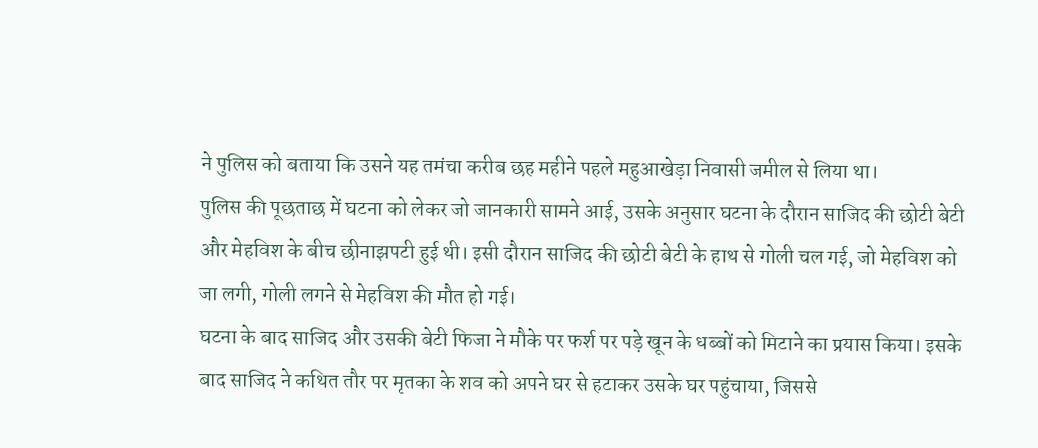ने पुलिस को बताया कि उसने यह तमंचा करीब छह महीने पहले महुआखेड़ा निवासी जमील से लिया था।
पुलिस की पूछताछ में घटना को लेकर जो जानकारी सामने आई, उसके अनुसार घटना के दौरान साजिद की छोटी बेटी और मेहविश के बीच छीनाझपटी हुई थी। इसी दौरान साजिद की छोटी बेटी के हाथ से गोली चल गई, जो मेहविश को जा लगी, गोली लगने से मेहविश की मौत हो गई।
घटना के बाद साजिद और उसकी बेटी फिजा ने मौके पर फर्श पर पड़े खून के धब्बों को मिटाने का प्रयास किया। इसके बाद साजिद ने कथित तौर पर मृतका के शव को अपने घर से हटाकर उसके घर पहुंचाया, जिससे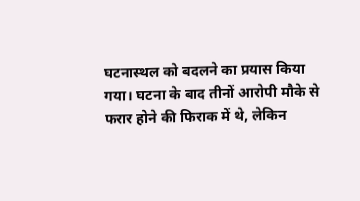घटनास्थल को बदलने का प्रयास किया गया। घटना के बाद तीनों आरोपी मौके से फरार होने की फिराक में थे, लेकिन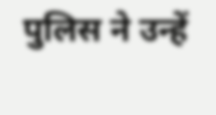पुलिस ने उन्हें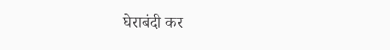घेराबंदी कर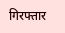गिरफ्तार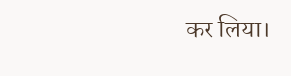कर लिया।